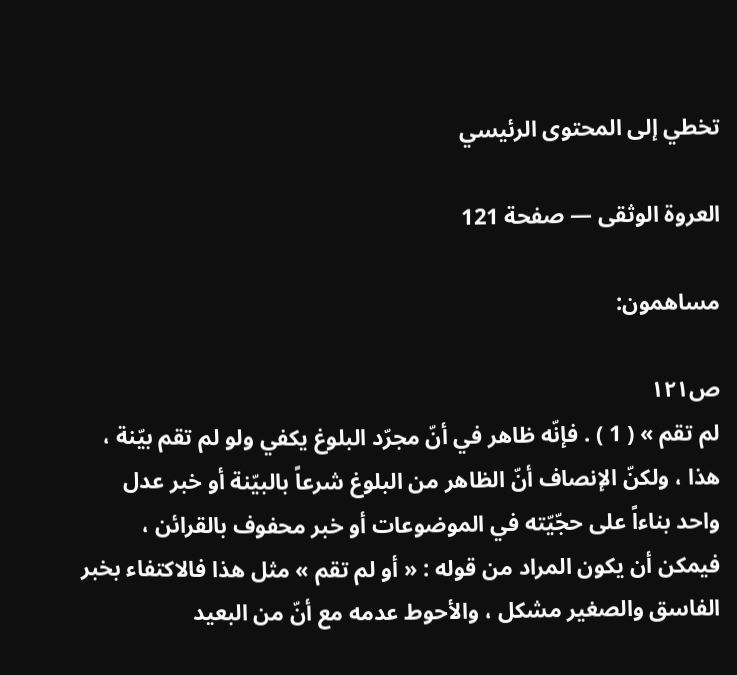تخطي إلى المحتوى الرئيسي

العروة الوثقى — صفحة 121

مساهمون:

ص١٢١
لم تقم » ( 1 ) . فإنّه ظاهر في أنّ مجرّد البلوغ يكفي ولو لم تقم بيّنة ، هذا ، ولكنّ الإنصاف أنّ الظاهر من البلوغ شرعاً بالبيّنة أو خبر عدل واحد بناءاً على حجّيّته في الموضوعات أو خبر محفوف بالقرائن ، فيمكن أن يكون المراد من قوله : « أو لم تقم » مثل هذا فالاكتفاء بخبر الفاسق والصغير مشكل ، والأحوط عدمه مع أنّ من البعيد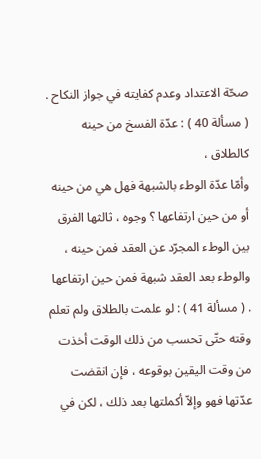صحّة الاعتداد وعدم كفايته في جواز النكاح .
( مسألة 40 ) : عدّة الفسخ من حينه كالطلاق ،
وأمّا عدّة الوطء بالشبهة فهل هي من حينه أو من حين ارتفاعها ؟ وجوه ، ثالثها الفرق بين الوطء المجرّد عن العقد فمن حينه ، والوطء بعد العقد شبهة فمن حين ارتفاعها . ( مسألة 41 ) : لو علمت بالطلاق ولم تعلم وقته حتّى تحسب من ذلك الوقت أخذت من وقت اليقين بوقوعه ، فإن انقضت عدّتها فهو وإلاّ أكملتها بعد ذلك ، لكن في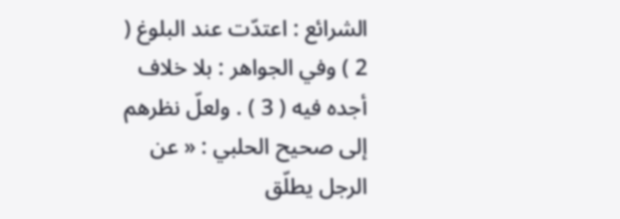الشرائع : اعتدّت عند البلوغ ( 2 ) وفي الجواهر : بلا خلاف أجده فيه ( 3 ) . ولعلّ نظرهم إلى صحيح الحلبي : « عن الرجل يطلّق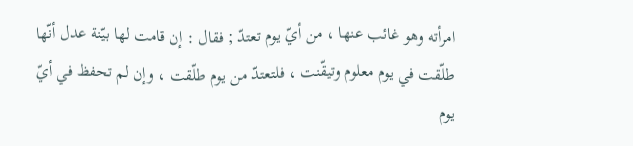امرأته وهو غائب عنها ، من أيّ يوم تعتدّ ; فقال : إن قامت لها بيّنة عدل أنّها طلّقت في يوم معلوم وتيقّنت ، فلتعتدّ من يوم طلّقت ، وإن لم تحفظ في أيّ يوم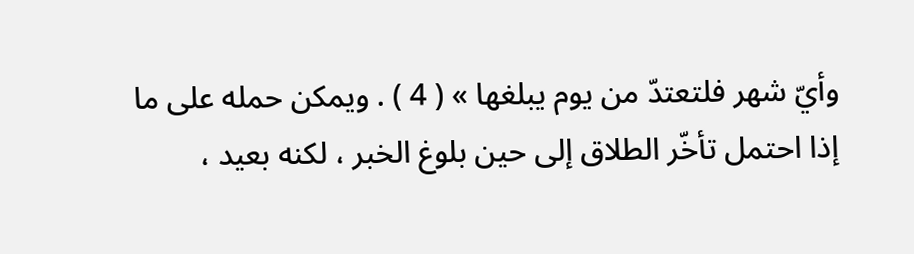وأيّ شهر فلتعتدّ من يوم يبلغها » ( 4 ) . ويمكن حمله على ما إذا احتمل تأخّر الطلاق إلى حين بلوغ الخبر ، لكنه بعيد ،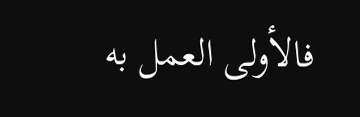فالأولى العمل به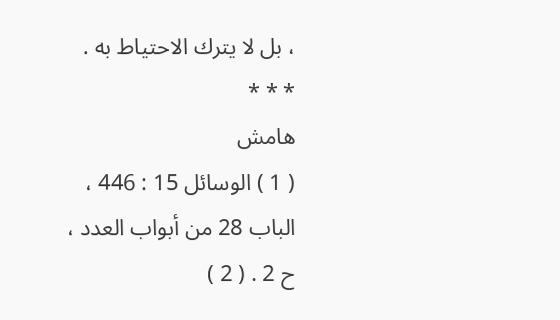، بل لا يترك الاحتياط به . * * *
هامش
( 1 ) الوسائل 15 : 446 ، الباب 28 من أبواب العدد ، ح 2 . ( 2 )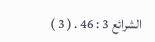الشرائع 3 : 46 . ( 3 )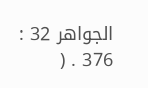الجواهر 32 : 376 . (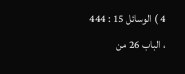4 ) الوسائل 15 : 444 ، الباب 26 من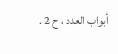أبواب العدد ، ح 2 .